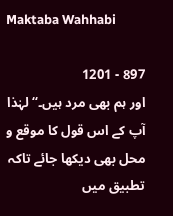Maktaba Wahhabi

897 - 1201
اور ہم بھی مرد ہیں۔‘‘ لہٰذا آپ کے اس قول کا موقع و محل بھی دیکھا جائے تاکہ تطبیق میں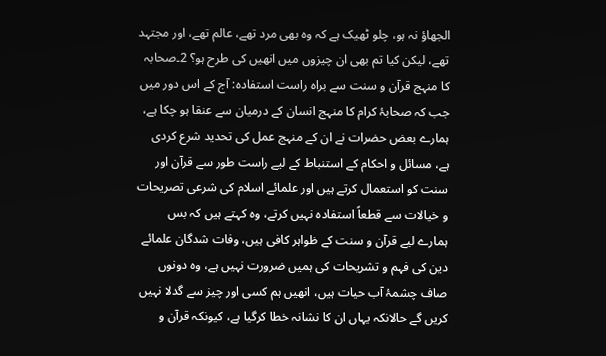الجھاؤ نہ ہو، چلو ٹھیک ہے کہ وہ بھی مرد تھے، عالم تھے، اور مجتہد تھے، لیکن کیا تم بھی ان چیزوں میں انھیں کی طرح ہو؟ 2۔صحابہ کا منہج قرآن و سنت سے براہ راست استفادہ: آج کے اس دور میں جب کہ صحابۂ کرام کا منہج انسان کے درمیان سے عنقا ہو چکا ہے، ہمارے بعض حضرات نے ان کے منہج عمل کی تحدید شرع کردی ہے، مسائل و احکام کے استنباط کے لیے راست طور سے قرآن اور سنت کو استعمال کرتے ہیں اور علمائے اسلام کی شرعی تصریحات و خیالات سے قطعاً استفادہ نہیں کرتے، وہ کہتے ہیں کہ بس ہمارے لیے قرآن و سنت کے ظواہر کافی ہیں، وفات شدگان علمائے دین کی فہم و تشریحات کی ہمیں ضرورت نہیں ہے، وہ دونوں صاف چشمۂ آب حیات ہیں، انھیں ہم کسی اور چیز سے گدلا نہیں کریں گے حالانکہ یہاں ان کا نشانہ خطا کرگیا ہے، کیونکہ قرآن و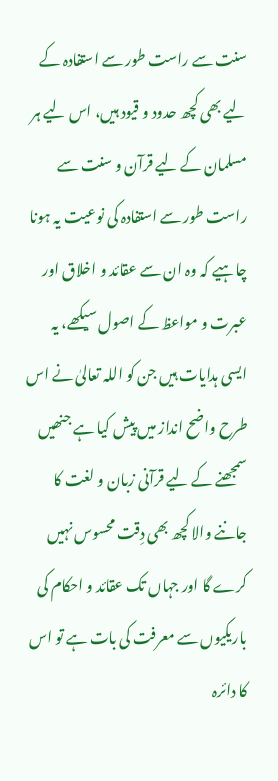سنت سے راست طور سے استفادہ کے لیے بھی کچھ حدود و قیود ہیں، اس لیے ہر مسلمان کے لیے قرآن و سنت سے راست طور سے استفادہ کی نوعیت یہ ہونا چاہیے کہ وہ ان سے عقائد و اخلاق اور عبرت و مواعظ کے اصول سیکھے، یہ ایسی ہدایات ہیں جن کو اللہ تعالیٰ نے اس طرح واضح انداز میں پیش کیا ہے جنھیں سمجھنے کے لیے قرآنی زبان و لغت کا جاننے والا کچھ بھی دِقت محسوس نہیں کرے گا اور جہاں تک عقائد و احکام کی باریکیوں سے معرفت کی بات ہے تو اس کا دائرہ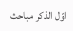اوّل الذکر مباحث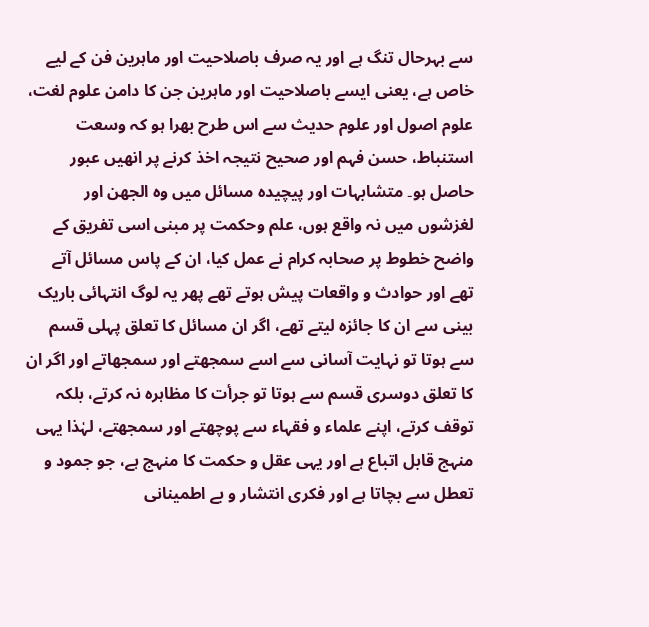سے بہرحال تنگ ہے اور یہ صرف باصلاحیت اور ماہرین فن کے لیے خاص ہے، یعنی ایسے باصلاحیت اور ماہرین جن کا دامن علوم لغت، علوم اصول اور علوم حدیث سے اس طرح بھرا ہو کہ وسعت استنباط، حسن فہم اور صحیح نتیجہ اخذ کرنے پر انھیں عبور حاصل ہو۔ متشابہات اور پیچیدہ مسائل میں وہ الجھن اور لغزشوں میں نہ واقع ہوں، علم وحکمت پر مبنی اسی تفریق کے واضح خطوط پر صحابہ کرام نے عمل کیا، ان کے پاس مسائل آتے تھے اور حوادث و واقعات پیش ہوتے تھے پھر یہ لوگ انتہائی باریک بینی سے ان کا جائزہ لیتے تھے، اگر ان مسائل کا تعلق پہلی قسم سے ہوتا تو نہایت آسانی سے اسے سمجھتے اور سمجھاتے اور اگر ان کا تعلق دوسری قسم سے ہوتا تو جرأت کا مظاہرہ نہ کرتے، بلکہ توقف کرتے، اپنے علماء و فقہاء سے پوچھتے اور سمجھتے، لہٰذا یہی منہج قابل اتباع ہے اور یہی عقل و حکمت کا منہج ہے، جو جمود و تعطل سے بچاتا ہے اور فکری انتشار و بے اطمینانی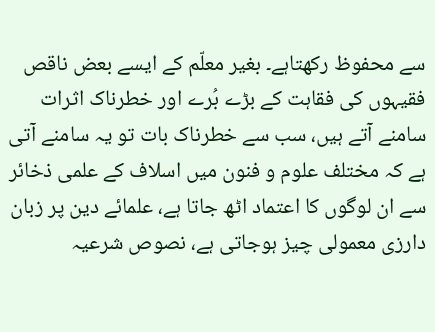سے محفوظ رکھتاہے۔ بغیر معلّم کے ایسے بعض ناقص فقیہوں کی فقاہت کے بڑے بُرے اور خطرناک اثرات سامنے آتے ہیں، سب سے خطرناک بات تو یہ سامنے آتی ہے کہ مختلف علوم و فنون میں اسلاف کے علمی ذخائر سے ان لوگوں کا اعتماد اٹھ جاتا ہے، علمائے دین پر زبان دارزی معمولی چیز ہوجاتی ہے، نصوص شرعیہ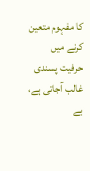کا مفہوم متعین کرنے میں حرفیت پسندی غالب آجاتی ہے، بے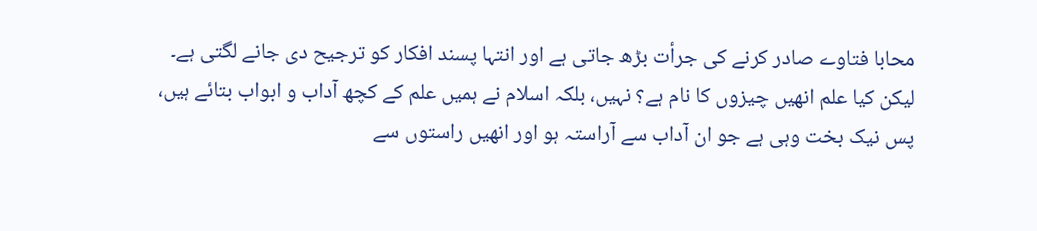محابا فتاوے صادر کرنے کی جرأت بڑھ جاتی ہے اور انتہا پسند افکار کو ترجیح دی جانے لگتی ہے۔ لیکن کیا علم انھیں چیزوں کا نام ہے؟ نہیں، بلکہ اسلام نے ہمیں علم کے کچھ آداب و ابواب بتائے ہیں، پس نیک بخت وہی ہے جو ان آداب سے آراستہ ہو اور انھیں راستوں سے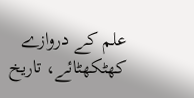علم کے دروازے کھٹکھٹائے، تاریخ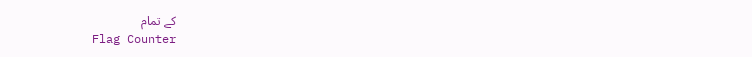کے تمام
Flag Counter